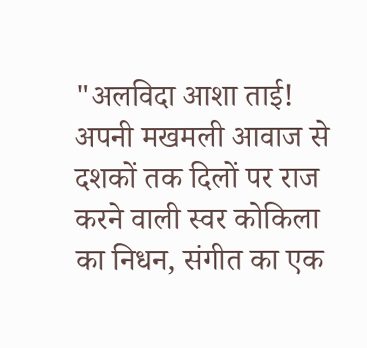"अलविदा आशा ताई! अपनी मखमली आवाज से दशकों तक दिलों पर राज करने वाली स्वर कोकिला का निधन, संगीत का एक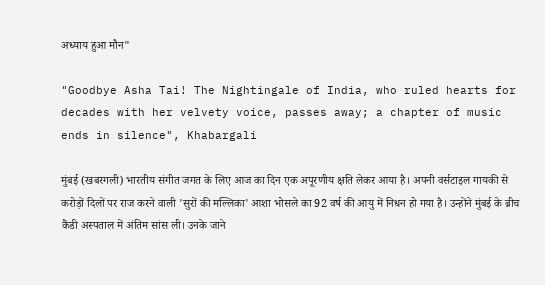अध्याय हुआ मौन"

"Goodbye Asha Tai! The Nightingale of India, who ruled hearts for decades with her velvety voice, passes away; a chapter of music ends in silence", Khabargali

मुंबई (खबरगली) भारतीय संगीत जगत के लिए आज का दिन एक अपूरणीय क्षति लेकर आया है। अपनी वर्सटाइल गायकी से करोड़ों दिलों पर राज करने वाली 'सुरों की मल्लिका' आशा भोसले का 92 वर्ष की आयु में निधन हो गया है। उन्होंने मुंबई के ब्रीच कैंडी अस्पताल में अंतिम सांस ली। उनके जाने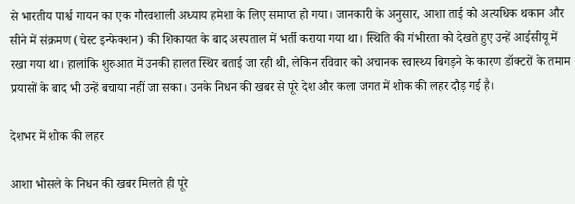से भारतीय पार्श्व गायन का एक गौरवशाली अध्याय हमेशा के लिए समाप्त हो गया। जानकारी के अनुसार, आशा ताई को अत्यधिक थकान और सीने में संक्रमण (चेस्ट इन्फेक्शन) की शिकायत के बाद अस्पताल में भर्ती कराया गया था। स्थिति की गंभीरता को देखते हुए उन्हें आईसीयू में रखा गया था। हालांकि शुरुआत में उनकी हालत स्थिर बताई जा रही थी, लेकिन रविवार को अचानक स्वास्थ्य बिगड़ने के कारण डॉक्टरों के तमाम प्रयासों के बाद भी उन्हें बचाया नहीं जा सका। उनके निधन की खबर से पूरे देश और कला जगत में शोक की लहर दौड़ गई है।

देशभर में शोक की लहर

आशा भोसले के निधन की खबर मिलते ही पूरे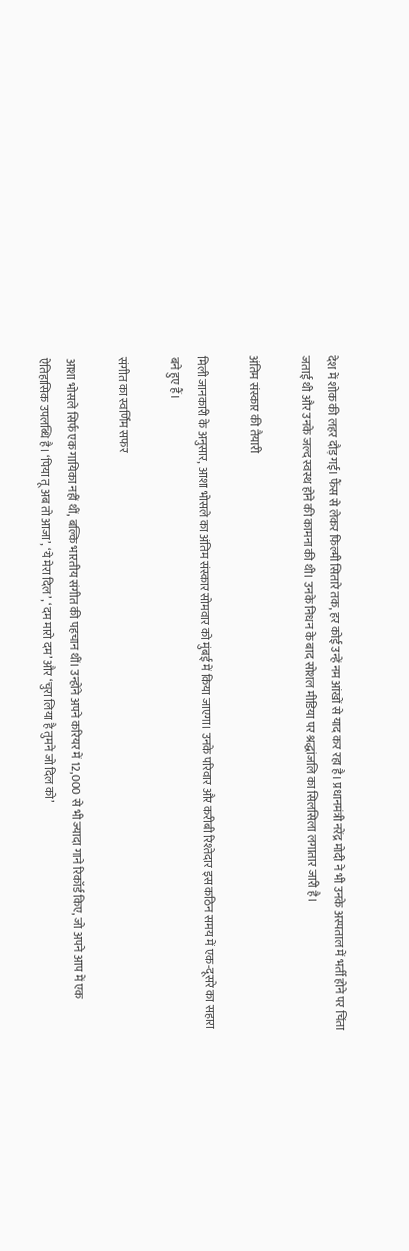देश में शोक की लहर दौड़ गई। फैंस से लेकर फिल्मी सितारे तक, हर कोई उन्हें नम आंखों से याद कर रहा है। प्रधानमंत्री नरेंद्र मोदी ने भी उनके अस्पताल में भर्ती होने पर चिंता जताई थी और उनके जल्द स्वस्थ होने की कामना की थी। उनके निधन के बाद सोशल मीडिया पर श्रद्धांजलि का सिलसिला लगातार जारी है।

अंतिम संस्कार की तैयारी

मिली जानकारी के अनुसार, आशा भोसले का अंतिम संस्कार सोमवार को मुंबई में किया जाएगा। उनके परिवार और करीबी रिश्तेदार इस कठिन समय में एक-दूसरे का सहारा बने हुए हैं।

संगीत का स्वर्णिम सफर

आशा भोसले सिर्फ एक गायिका नहीं थीं, बल्कि भारतीय संगीत की पहचान थीं। उन्होंने अपने करियर में 12,000 से भी ज्यादा गाने रिकॉर्ड किए, जो अपने आप में एक ऐतिहासिक उपलब्धि है। ‘पिया तू अब तो आजा’, ‘ये मेरा दिल’, ‘दम मारो दम’ और ‘चुरा लिया है तुमने जो दिल को’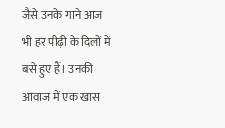जैसे उनके गाने आज भी हर पीढ़ी के दिलों में बसे हुए हैं। उनकी आवाज में एक खास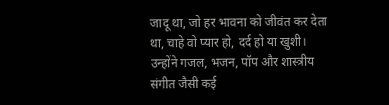जादू था, जो हर भावना को जीवंत कर देता था, चाहे वो प्यार हो, दर्द हो या खुशी। उन्होंने गजल, भजन, पॉप और शास्त्रीय संगीत जैसी कई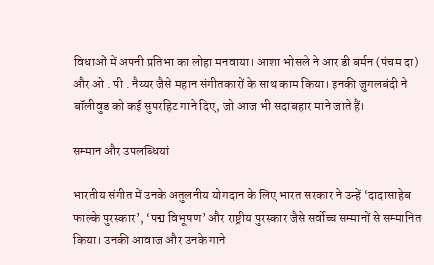विधाओं में अपनी प्रतिभा का लोहा मनवाया। आशा भोसले ने आर डी बर्मन (पंचम दा) और ओ . पी . नैय्यर जैसे महान संगीतकारों के साथ काम किया। इनकी जुगलबंदी ने बॉलीवुड को कई सुपरहिट गाने दिए, जो आज भी सदाबहार माने जाते हैं।

सम्मान और उपलब्धियां

भारतीय संगीत में उनके अतुलनीय योगदान के लिए भारत सरकार ने उन्हें ‘दादासाहेब फाल्के पुरस्कार’, ‘पद्म विभूषण’ और राष्ट्रीय पुरस्कार जैसे सर्वोच्च सम्मानों से सम्मानित किया। उनकी आवाज और उनके गाने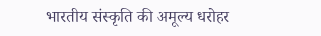भारतीय संस्कृति की अमूल्य धरोहर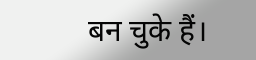बन चुके हैं।